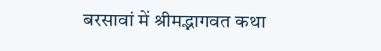बरसावां में श्रीमद्भागवत कथा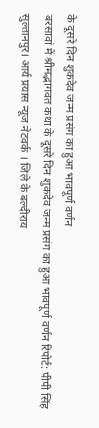के दूसरे दिन शुकदेव जन्म प्रसंग का हुआ भावपूर्ण वर्णन
बरसावां में श्रीमद्भागवत कथा के दूसरे दिन शुकदेव जन्म प्रसंग का हुआ भावपूर्ण वर्णन रिपोर्ट: पीपी सिंह सुल्तानपुर। आर्य प्रयास न्यूज नेटवर्क । जिले के बल्दीराय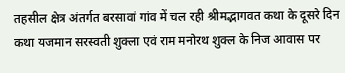तहसील क्षेत्र अंतर्गत बरसावां गांव में चल रही श्रीमद्भागवत कथा के दूसरे दिन कथा यजमान सरस्वती शुक्ला एवं राम मनोरथ शुक्ल के निज आवास पर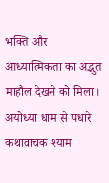भक्ति और आध्यात्मिकता का अद्भुत माहौल देखने को मिला। अयोध्या धाम से पधारे कथावाचक श्याम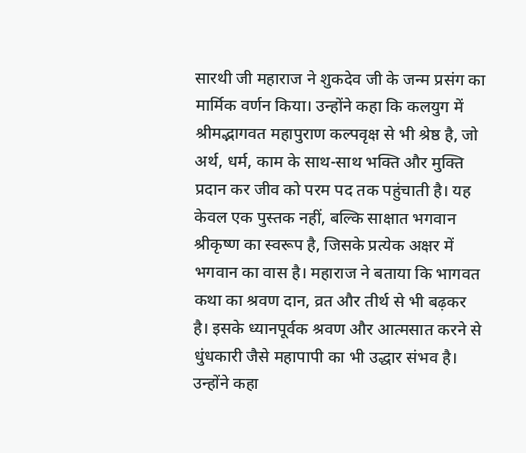सारथी जी महाराज ने शुकदेव जी के जन्म प्रसंग का मार्मिक वर्णन किया। उन्होंने कहा कि कलयुग में श्रीमद्भागवत महापुराण कल्पवृक्ष से भी श्रेष्ठ है, जो अर्थ, धर्म, काम के साथ-साथ भक्ति और मुक्ति प्रदान कर जीव को परम पद तक पहुंचाती है। यह केवल एक पुस्तक नहीं, बल्कि साक्षात भगवान श्रीकृष्ण का स्वरूप है, जिसके प्रत्येक अक्षर में भगवान का वास है। महाराज ने बताया कि भागवत कथा का श्रवण दान, व्रत और तीर्थ से भी बढ़कर है। इसके ध्यानपूर्वक श्रवण और आत्मसात करने से धुंधकारी जैसे महापापी का भी उद्धार संभव है। उन्होंने कहा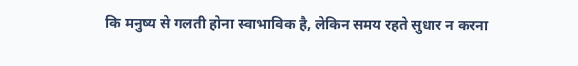कि मनुष्य से गलती होना स्वाभाविक है, लेकिन समय रहते सुधार न करना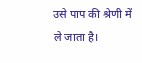उसे पाप की श्रेणी में ले जाता है।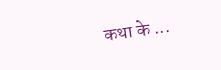कथा के ...